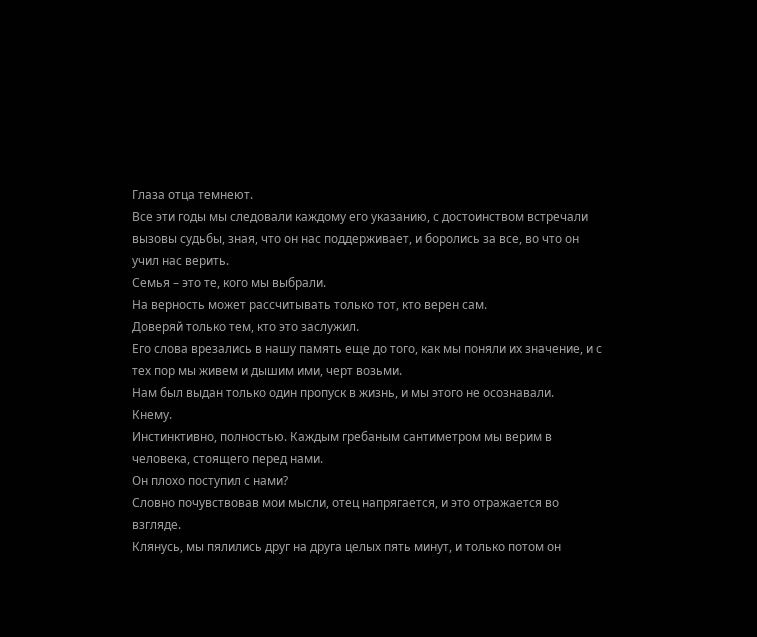Глаза отца темнеют.
Все эти годы мы следовали каждому его указанию, с достоинством встречали вызовы судьбы, зная, что он нас поддерживает, и боролись за все, во что он учил нас верить.
Семья – это те, кого мы выбрали.
На верность может рассчитывать только тот, кто верен сам.
Доверяй только тем, кто это заслужил.
Его слова врезались в нашу память еще до того, как мы поняли их значение, и с тех пор мы живем и дышим ими, черт возьми.
Нам был выдан только один пропуск в жизнь, и мы этого не осознавали.
Кнему.
Инстинктивно, полностью. Каждым гребаным сантиметром мы верим в человека, стоящего перед нами.
Он плохо поступил с нами?
Словно почувствовав мои мысли, отец напрягается, и это отражается во взгляде.
Клянусь, мы пялились друг на друга целых пять минут, и только потом он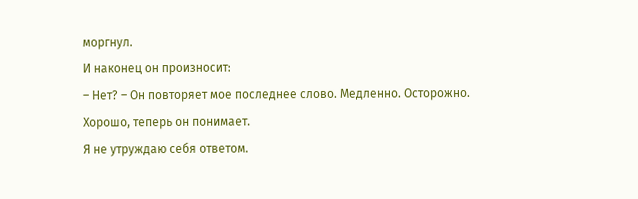моргнул.
И наконец он произносит:
– Нет? – Он повторяет мое последнее слово. Медленно. Осторожно.
Хорошо, теперь он понимает.
Я не утруждаю себя ответом.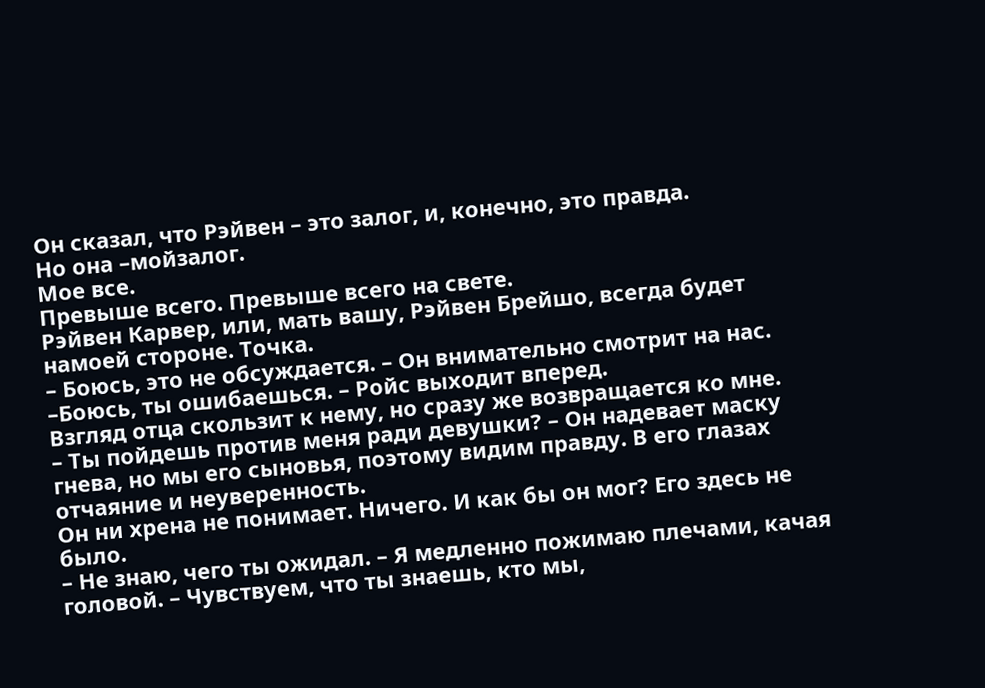Он сказал, что Рэйвен – это залог, и, конечно, это правда.
Но она –мойзалог.
Мое все.
Превыше всего. Превыше всего на свете.
Рэйвен Карвер, или, мать вашу, Рэйвен Брейшо, всегда будет намоей стороне. Точка.
– Боюсь, это не обсуждается. – Он внимательно смотрит на нас.
–Боюсь, ты ошибаешься. – Ройс выходит вперед.
Взгляд отца скользит к нему, но сразу же возвращается ко мне.
– Ты пойдешь против меня ради девушки? – Он надевает маску гнева, но мы его сыновья, поэтому видим правду. В его глазах отчаяние и неуверенность.
Он ни хрена не понимает. Ничего. И как бы он мог? Его здесь не было.
– Не знаю, чего ты ожидал. – Я медленно пожимаю плечами, качая головой. – Чувствуем, что ты знаешь, кто мы,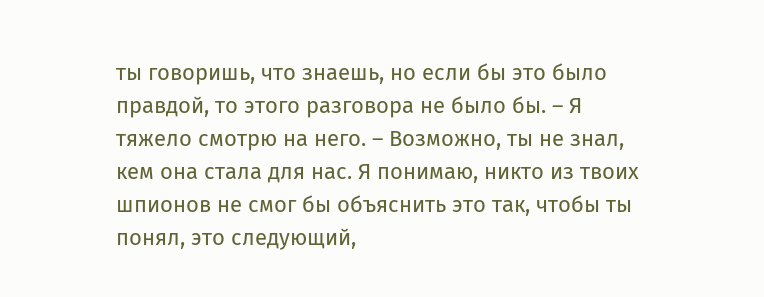ты говоришь, что знаешь, но если бы это было правдой, то этого разговора не было бы. – Я тяжело смотрю на него. – Возможно, ты не знал, кем она стала для нас. Я понимаю, никто из твоих шпионов не смог бы объяснить это так, чтобы ты понял, это следующий,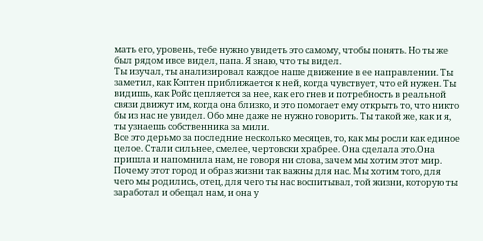мать его, уровень, тебе нужно увидеть это самому, чтобы понять. Но ты же был рядом ивсе видел, папа. Я знаю, что ты видел.
Ты изучал, ты анализировал каждое наше движение в ее направлении. Ты заметил, как Кэптен приближается к ней, когда чувствует, что ей нужен. Ты видишь, как Ройс цепляется за нее, как его гнев и потребность в реальной связи движут им, когда она близко, и это помогает ему открыть то, что никто бы из нас не увидел. Обо мне даже не нужно говорить. Ты такой же, как и я, ты узнаешь собственника за мили.
Все это дерьмо за последние несколько месяцев, то, как мы росли как единое целое. Стали сильнее, смелее, чертовски храбрее. Она сделала это.Она пришла и напомнила нам, не говоря ни слова, зачем мы хотим этот мир. Почему этот город и образ жизни так важны для нас. Мы хотим того, для чего мы родились, отец, для чего ты нас воспитывал, той жизни, которую ты заработал и обещал нам, и она у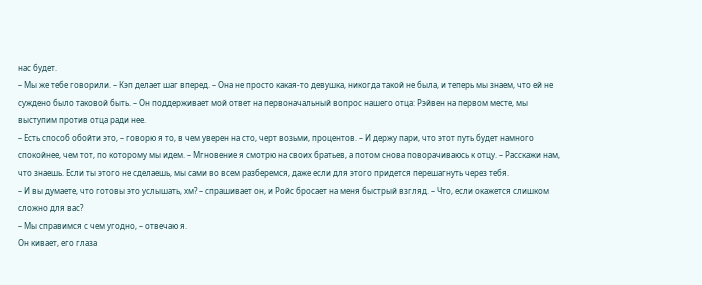нас будет.
– Мы же тебе говорили. – Кэп делает шаг вперед. – Она не просто какая-то девушка, никогда такой не была, и теперь мы знаем, что ей не суждено было таковой быть. – Он поддерживает мой ответ на первоначальный вопрос нашего отца: Рэйвен на первом месте, мы выступим против отца ради нее.
– Есть способ обойти это, – говорю я то, в чем уверен на сто, черт возьми, процентов. – И держу пари, что этот путь будет намного спокойнее, чем тот, по которому мы идем. – Мгновение я смотрю на своих братьев, а потом снова поворачиваюсь к отцу. – Расскажи нам, что знаешь. Если ты этого не сделаешь, мы сами во всем разберемся, даже если для этого придется перешагнуть через тебя.
– И вы думаете, что готовы это услышать, хм? – спрашивает он, и Ройс бросает на меня быстрый взгляд. – Что, если окажется слишком сложно для вас?
– Мы справимся с чем угодно, – отвечаю я.
Он кивает, его глаза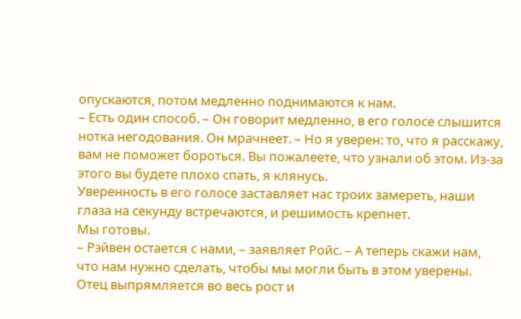опускаются, потом медленно поднимаются к нам.
– Есть один способ. – Он говорит медленно, в его голосе слышится нотка негодования. Он мрачнеет. – Но я уверен: то, что я расскажу, вам не поможет бороться. Вы пожалеете, что узнали об этом. Из-за этого вы будете плохо спать, я клянусь.
Уверенность в его голосе заставляет нас троих замереть, наши глаза на секунду встречаются, и решимость крепнет.
Мы готовы.
– Рэйвен остается с нами, – заявляет Ройс. – А теперь скажи нам, что нам нужно сделать, чтобы мы могли быть в этом уверены.
Отец выпрямляется во весь рост и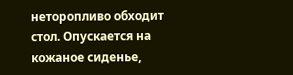неторопливо обходит стол. Опускается на кожаное сиденье,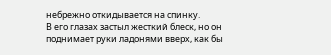небрежно откидывается на спинку.
В его глазах застыл жесткий блеск, но он поднимает руки ладонями вверх, как бы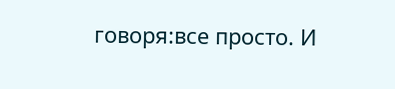говоря:все просто. И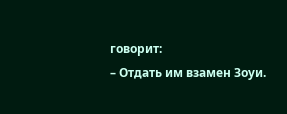говорит:
– Отдать им взамен Зоуи.